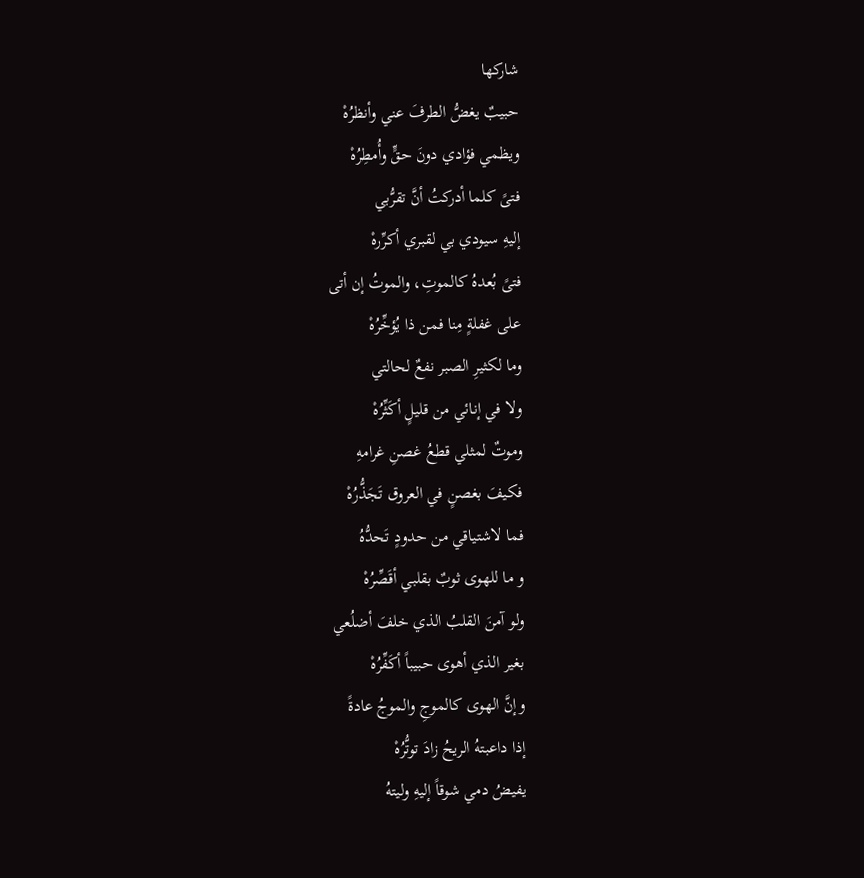شاركها
حبيبٌ يغضُّ الطرفَ عني وأنظرُهْ
ويظمي فؤادي دونَ حقٍّ وأُمطِرُهْ
فتىً كلما أدركتُ أنَّ تقرُّبي
إليهِ سيودي بي لقبري أكرِّرهْ
فتىً بُعدهُ كالموتِ، والموتُ إن أتى
على غفلةٍ مِنا فمن ذا يُؤخِّرُهْ
وما لكثيرِ الصبر نفعٌ لحالتي
ولا في إنائي من قليلٍ أكَثِّرُهْ
وموتٌ لمثلي قطعُ غصنِ غرامهِ
فكيفَ بغصنٍ في العروق تَجَذُّرُهْ
فما لاشتياقي من حدودٍ تَحدُّهُ
و ما للهوى ثوبٌ بقلبي أقَصِّرُهْ
ولو آمنَ القلبُ الذي خلفَ أضلُعي
بغير الذي أهوى حبيباً أكَفِّرُهْ
وإنَّ الهوى كالموجِ والموجُ عادةً
إذا داعبتهُ الريحُ زادَ توتُّرُهْ
يفيضُ دمي شوقاً إليهِ وليتهُ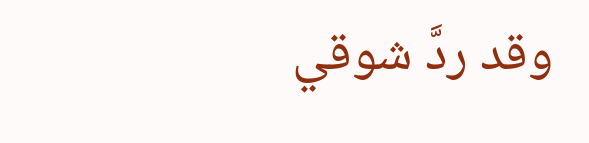وقد ردَّ شوقي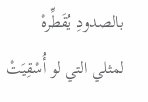بالصدودِ يُقَطِّرهْ
لمثلي التي لو أُسْقِيَتْ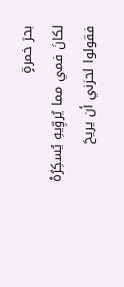بحرَ خمرةٍ
لكانَ فمي مما يُروِّيهِ يُسكِرُهْ
فقولوا لحزني أن يريحَ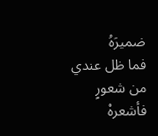ضميرَهُ
فما ظل عندي من شعورٍ فأشعرهْ